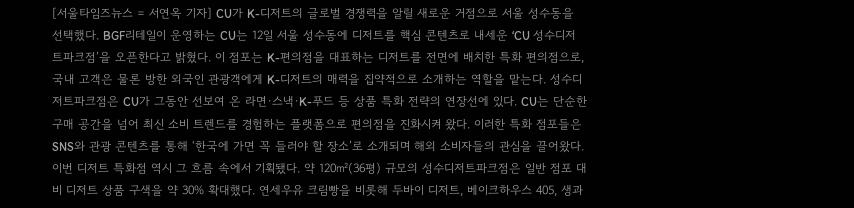[서울타임즈뉴스 = 서연옥 기자] CU가 K-디저트의 글로벌 경쟁력을 알릴 새로운 거점으로 서울 성수동을 선택했다. BGF리테일이 운영하는 CU는 12일 서울 성수동에 디저트를 핵심 콘텐츠로 내세운 ‘CU 성수디저트파크점’을 오픈한다고 밝혔다. 이 점포는 K-편의점을 대표하는 디저트를 전면에 배치한 특화 편의점으로, 국내 고객은 물론 방한 외국인 관광객에게 K-디저트의 매력을 집약적으로 소개하는 역할을 맡는다. 성수디저트파크점은 CU가 그동안 선보여 온 라면·스낵·K-푸드 등 상품 특화 전략의 연장선에 있다. CU는 단순한 구매 공간을 넘어 최신 소비 트렌드를 경험하는 플랫폼으로 편의점을 진화시켜 왔다. 이러한 특화 점포들은 SNS와 관광 콘텐츠를 통해 ‘한국에 가면 꼭 들러야 할 장소’로 소개되며 해외 소비자들의 관심을 끌어왔다. 이번 디저트 특화점 역시 그 흐름 속에서 기획됐다. 약 120㎡(36평) 규모의 성수디저트파크점은 일반 점포 대비 디저트 상품 구색을 약 30% 확대했다. 연세우유 크림빵을 비롯해 두바이 디저트, 베이크하우스 405, 생과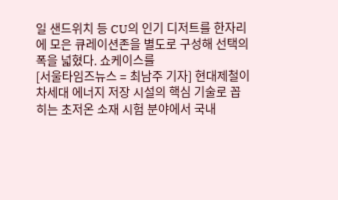일 샌드위치 등 CU의 인기 디저트를 한자리에 모은 큐레이션존을 별도로 구성해 선택의 폭을 넓혔다. 쇼케이스를
[서울타임즈뉴스 = 최남주 기자] 현대제철이 차세대 에너지 저장 시설의 핵심 기술로 꼽히는 초저온 소재 시험 분야에서 국내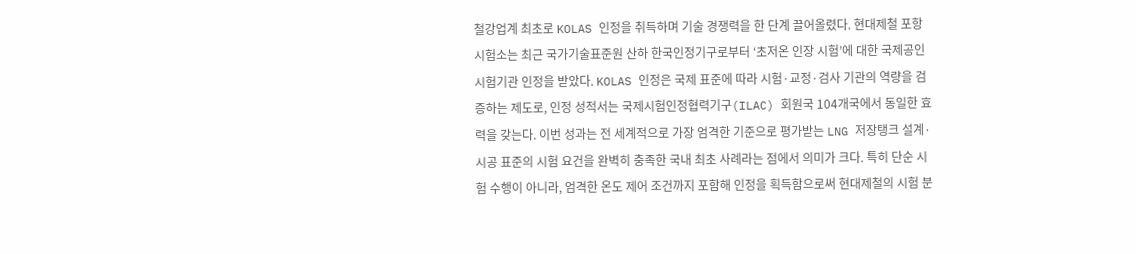철강업계 최초로 KOLAS 인정을 취득하며 기술 경쟁력을 한 단계 끌어올렸다. 현대제철 포항시험소는 최근 국가기술표준원 산하 한국인정기구로부터 ‘초저온 인장 시험’에 대한 국제공인시험기관 인정을 받았다. KOLAS 인정은 국제 표준에 따라 시험·교정·검사 기관의 역량을 검증하는 제도로, 인정 성적서는 국제시험인정협력기구(ILAC) 회원국 104개국에서 동일한 효력을 갖는다. 이번 성과는 전 세계적으로 가장 엄격한 기준으로 평가받는 LNG 저장탱크 설계·시공 표준의 시험 요건을 완벽히 충족한 국내 최초 사례라는 점에서 의미가 크다. 특히 단순 시험 수행이 아니라, 엄격한 온도 제어 조건까지 포함해 인정을 획득함으로써 현대제철의 시험 분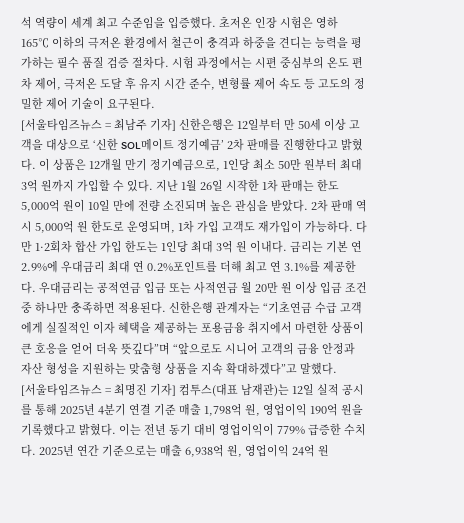석 역량이 세계 최고 수준임을 입증했다. 초저온 인장 시험은 영하 165℃ 이하의 극저온 환경에서 철근이 충격과 하중을 견디는 능력을 평가하는 필수 품질 검증 절차다. 시험 과정에서는 시편 중심부의 온도 편차 제어, 극저온 도달 후 유지 시간 준수, 변형률 제어 속도 등 고도의 정밀한 제어 기술이 요구된다.
[서울타임즈뉴스 = 최남주 기자] 신한은행은 12일부터 만 50세 이상 고객을 대상으로 ‘신한 SOL메이트 정기예금’ 2차 판매를 진행한다고 밝혔다. 이 상품은 12개월 만기 정기예금으로, 1인당 최소 50만 원부터 최대 3억 원까지 가입할 수 있다. 지난 1월 26일 시작한 1차 판매는 한도 5,000억 원이 10일 만에 전량 소진되며 높은 관심을 받았다. 2차 판매 역시 5,000억 원 한도로 운영되며, 1차 가입 고객도 재가입이 가능하다. 다만 1·2회차 합산 가입 한도는 1인당 최대 3억 원 이내다. 금리는 기본 연 2.9%에 우대금리 최대 연 0.2%포인트를 더해 최고 연 3.1%를 제공한다. 우대금리는 공적연금 입금 또는 사적연금 월 20만 원 이상 입금 조건 중 하나만 충족하면 적용된다. 신한은행 관계자는 “기초연금 수급 고객에게 실질적인 이자 혜택을 제공하는 포용금융 취지에서 마련한 상품이 큰 호응을 얻어 더욱 뜻깊다”며 “앞으로도 시니어 고객의 금융 안정과 자산 형성을 지원하는 맞춤형 상품을 지속 확대하겠다”고 말했다.
[서울타임즈뉴스 = 최명진 기자] 컴투스(대표 남재관)는 12일 실적 공시를 통해 2025년 4분기 연결 기준 매출 1,798억 원, 영업이익 190억 원을 기록했다고 밝혔다. 이는 전년 동기 대비 영업이익이 779% 급증한 수치다. 2025년 연간 기준으로는 매출 6,938억 원, 영업이익 24억 원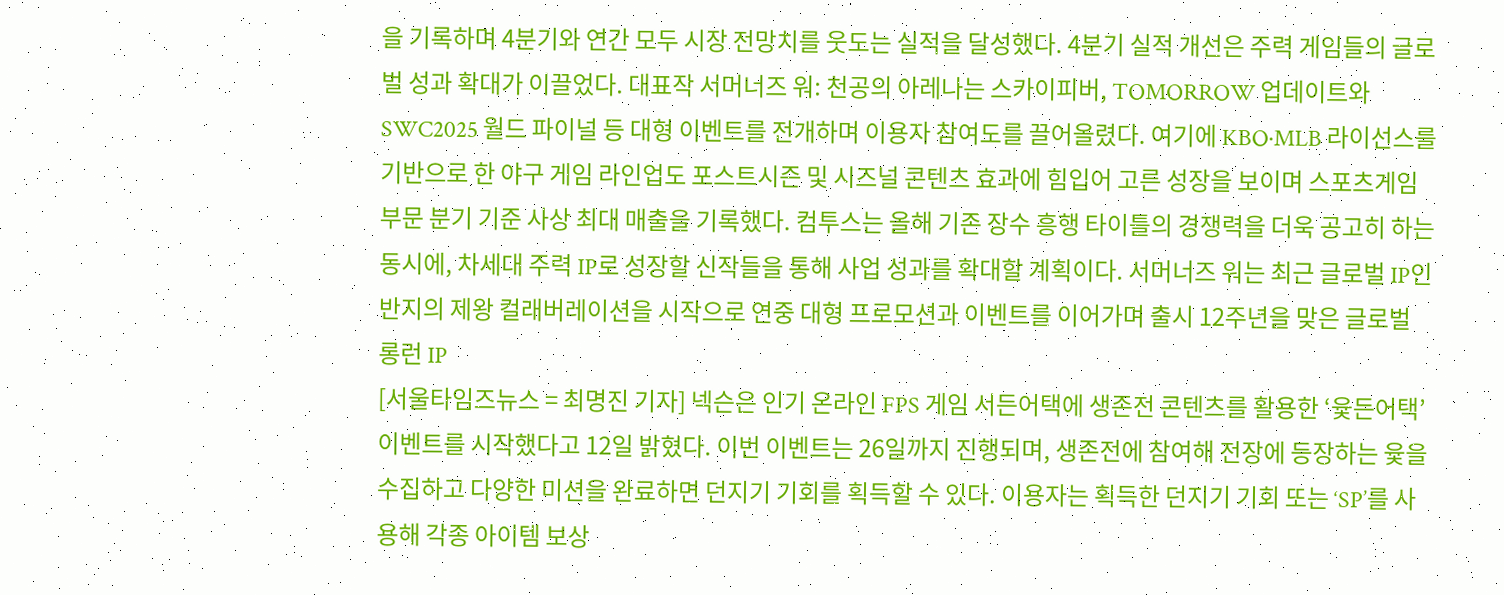을 기록하며 4분기와 연간 모두 시장 전망치를 웃도는 실적을 달성했다. 4분기 실적 개선은 주력 게임들의 글로벌 성과 확대가 이끌었다. 대표작 서머너즈 워: 천공의 아레나는 스카이피버, TOMORROW 업데이트와 SWC2025 월드 파이널 등 대형 이벤트를 전개하며 이용자 참여도를 끌어올렸다. 여기에 KBO·MLB 라이선스를 기반으로 한 야구 게임 라인업도 포스트시즌 및 시즈널 콘텐츠 효과에 힘입어 고른 성장을 보이며 스포츠게임 부문 분기 기준 사상 최대 매출을 기록했다. 컴투스는 올해 기존 장수 흥행 타이틀의 경쟁력을 더욱 공고히 하는 동시에, 차세대 주력 IP로 성장할 신작들을 통해 사업 성과를 확대할 계획이다. 서머너즈 워는 최근 글로벌 IP인 반지의 제왕 컬래버레이션을 시작으로 연중 대형 프로모션과 이벤트를 이어가며 출시 12주년을 맞은 글로벌 롱런 IP
[서울타임즈뉴스 = 최명진 기자] 넥슨은 인기 온라인 FPS 게임 서든어택에 생존전 콘텐츠를 활용한 ‘윷든어택’ 이벤트를 시작했다고 12일 밝혔다. 이번 이벤트는 26일까지 진행되며, 생존전에 참여해 전장에 등장하는 윷을 수집하고 다양한 미션을 완료하면 던지기 기회를 획득할 수 있다. 이용자는 획득한 던지기 기회 또는 ‘SP’를 사용해 각종 아이템 보상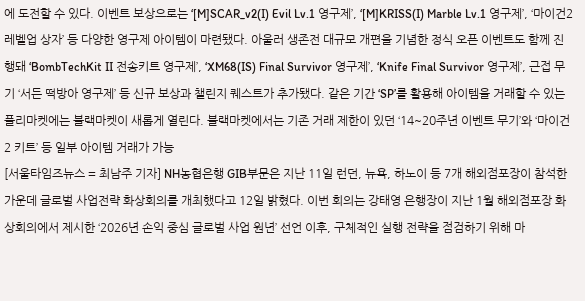에 도전할 수 있다. 이벤트 보상으로는 ‘[M]SCAR_v2(I) Evil Lv.1 영구제’, ‘[M]KRISS(I) Marble Lv.1 영구제’, ‘마이건2 레벨업 상자’ 등 다양한 영구제 아이템이 마련됐다. 아울러 생존전 대규모 개편을 기념한 정식 오픈 이벤트도 함께 진행돼 ‘BombTechKit II 전송키트 영구제’, ‘XM68(IS) Final Survivor 영구제’, ‘Knife Final Survivor 영구제’, 근접 무기 ‘서든 떡방아 영구제’ 등 신규 보상과 챌린지 퀘스트가 추가됐다. 같은 기간 ‘SP’를 활용해 아이템을 거래할 수 있는 플리마켓에는 블랙마켓이 새롭게 열린다. 블랙마켓에서는 기존 거래 제한이 있던 ‘14~20주년 이벤트 무기’와 ‘마이건2 키트’ 등 일부 아이템 거래가 가능
[서울타임즈뉴스 = 최남주 기자] NH농협은행 GIB부문은 지난 11일 런던, 뉴욕, 하노이 등 7개 해외점포장이 참석한 가운데 글로벌 사업전략 화상회의를 개최했다고 12일 밝혔다. 이번 회의는 강태영 은행장이 지난 1월 해외점포장 화상회의에서 제시한 ‘2026년 손익 중심 글로벌 사업 원년’ 선언 이후, 구체적인 실행 전략을 점검하기 위해 마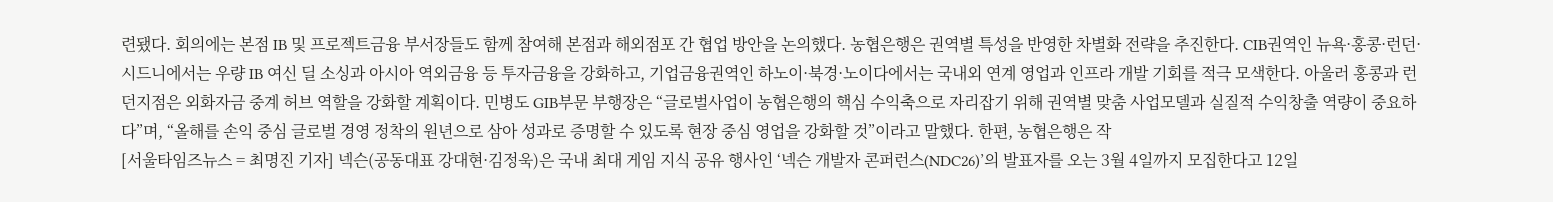련됐다. 회의에는 본점 IB 및 프로젝트금융 부서장들도 함께 참여해 본점과 해외점포 간 협업 방안을 논의했다. 농협은행은 권역별 특성을 반영한 차별화 전략을 추진한다. CIB권역인 뉴욕·홍콩·런던·시드니에서는 우량 IB 여신 딜 소싱과 아시아 역외금융 등 투자금융을 강화하고, 기업금융권역인 하노이·북경·노이다에서는 국내외 연계 영업과 인프라 개발 기회를 적극 모색한다. 아울러 홍콩과 런던지점은 외화자금 중계 허브 역할을 강화할 계획이다. 민병도 GIB부문 부행장은 “글로벌사업이 농협은행의 핵심 수익축으로 자리잡기 위해 권역별 맞춤 사업모델과 실질적 수익창출 역량이 중요하다”며, “올해를 손익 중심 글로벌 경영 정착의 원년으로 삼아 성과로 증명할 수 있도록 현장 중심 영업을 강화할 것”이라고 말했다. 한편, 농협은행은 작
[서울타임즈뉴스 = 최명진 기자] 넥슨(공동대표 강대현·김정욱)은 국내 최대 게임 지식 공유 행사인 ‘넥슨 개발자 콘퍼런스(NDC26)’의 발표자를 오는 3월 4일까지 모집한다고 12일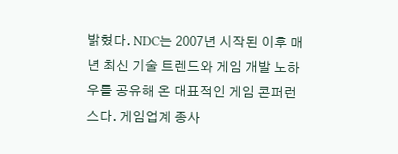밝혔다. NDC는 2007년 시작된 이후 매년 최신 기술 트렌드와 게임 개발 노하우를 공유해 온 대표적인 게임 콘퍼런스다. 게임업계 종사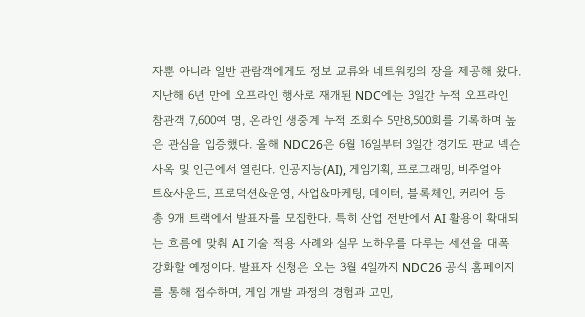자뿐 아니라 일반 관람객에게도 정보 교류와 네트워킹의 장을 제공해 왔다. 지난해 6년 만에 오프라인 행사로 재개된 NDC에는 3일간 누적 오프라인 참관객 7,600여 명, 온라인 생중계 누적 조회수 5만8,500회를 기록하며 높은 관심을 입증했다. 올해 NDC26은 6월 16일부터 3일간 경기도 판교 넥슨 사옥 및 인근에서 열린다. 인공지능(AI), 게임기획, 프로그래밍, 비주얼아트&사운드, 프로덕션&운영, 사업&마케팅, 데이터, 블록체인, 커리어 등 총 9개 트랙에서 발표자를 모집한다. 특히 산업 전반에서 AI 활용이 확대되는 흐름에 맞춰 AI 기술 적용 사례와 실무 노하우를 다루는 세션을 대폭 강화할 예정이다. 발표자 신청은 오는 3월 4일까지 NDC26 공식 홈페이지를 통해 접수하며, 게임 개발 과정의 경험과 고민,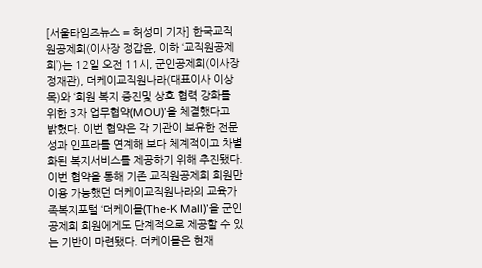[서울타임즈뉴스 = 허성미 기자] 한국교직원공제회(이사장 정갑윤, 이하 ‘교직원공제회’)는 12일 오전 11시, 군인공제회(이사장 정재관), 더케이교직원나라(대표이사 이상목)와 ‘회원 복지 증진및 상호 협력 강화를 위한 3자 업무협약(MOU)’을 체결했다고 밝혔다. 이번 협약은 각 기관이 보유한 전문성과 인프라를 연계해 보다 체계적이고 차별화된 복지서비스를 제공하기 위해 추진됐다. 이번 협약을 통해 기존 교직원공제회 회원만 이용 가능했던 더케이교직원나라의 교육가족복지포털 ‘더케이몰(The-K Mall)’을 군인공제회 회원에게도 단계적으로 제공할 수 있는 기반이 마련됐다. 더케이몰은 현재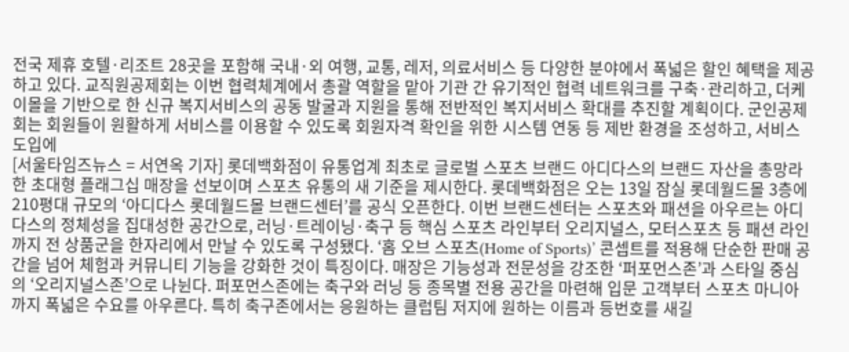전국 제휴 호텔·리조트 28곳을 포함해 국내·외 여행, 교통, 레저, 의료서비스 등 다양한 분야에서 폭넓은 할인 혜택을 제공하고 있다. 교직원공제회는 이번 협력체계에서 총괄 역할을 맡아 기관 간 유기적인 협력 네트워크를 구축·관리하고, 더케이몰을 기반으로 한 신규 복지서비스의 공동 발굴과 지원을 통해 전반적인 복지서비스 확대를 추진할 계획이다. 군인공제회는 회원들이 원활하게 서비스를 이용할 수 있도록 회원자격 확인을 위한 시스템 연동 등 제반 환경을 조성하고, 서비스 도입에
[서울타임즈뉴스 = 서연옥 기자] 롯데백화점이 유통업계 최초로 글로벌 스포츠 브랜드 아디다스의 브랜드 자산을 총망라한 초대형 플래그십 매장을 선보이며 스포츠 유통의 새 기준을 제시한다. 롯데백화점은 오는 13일 잠실 롯데월드몰 3층에 210평대 규모의 ‘아디다스 롯데월드몰 브랜드센터’를 공식 오픈한다. 이번 브랜드센터는 스포츠와 패션을 아우르는 아디다스의 정체성을 집대성한 공간으로, 러닝·트레이닝·축구 등 핵심 스포츠 라인부터 오리지널스, 모터스포츠 등 패션 라인까지 전 상품군을 한자리에서 만날 수 있도록 구성됐다. ‘홈 오브 스포츠(Home of Sports)’ 콘셉트를 적용해 단순한 판매 공간을 넘어 체험과 커뮤니티 기능을 강화한 것이 특징이다. 매장은 기능성과 전문성을 강조한 ‘퍼포먼스존’과 스타일 중심의 ‘오리지널스존’으로 나뉜다. 퍼포먼스존에는 축구와 러닝 등 종목별 전용 공간을 마련해 입문 고객부터 스포츠 마니아까지 폭넓은 수요를 아우른다. 특히 축구존에서는 응원하는 클럽팀 저지에 원하는 이름과 등번호를 새길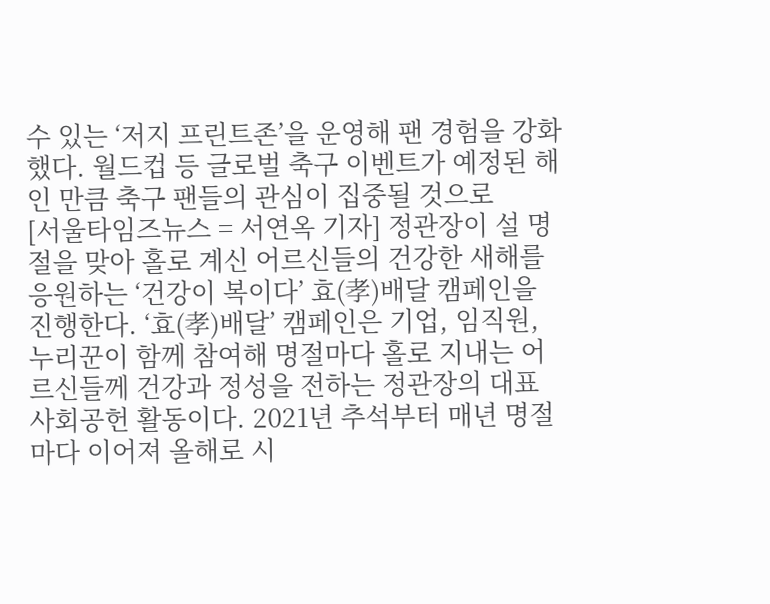수 있는 ‘저지 프린트존’을 운영해 팬 경험을 강화했다. 월드컵 등 글로벌 축구 이벤트가 예정된 해인 만큼 축구 팬들의 관심이 집중될 것으로
[서울타임즈뉴스 = 서연옥 기자] 정관장이 설 명절을 맞아 홀로 계신 어르신들의 건강한 새해를 응원하는 ‘건강이 복이다’ 효(孝)배달 캠페인을 진행한다. ‘효(孝)배달’ 캠페인은 기업, 임직원, 누리꾼이 함께 참여해 명절마다 홀로 지내는 어르신들께 건강과 정성을 전하는 정관장의 대표 사회공헌 활동이다. 2021년 추석부터 매년 명절마다 이어져 올해로 시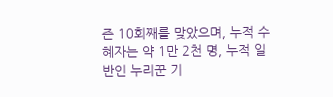즌 10회째를 맞았으며, 누적 수혜자는 약 1만 2천 명, 누적 일반인 누리꾼 기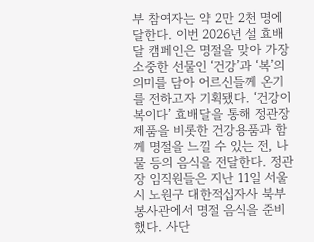부 참여자는 약 2만 2천 명에 달한다. 이번 2026년 설 효배달 캠페인은 명절을 맞아 가장 소중한 선물인 ‘건강’과 ‘복’의 의미를 담아 어르신들께 온기를 전하고자 기획됐다. ‘건강이 복이다’ 효배달을 통해 정관장 제품을 비롯한 건강용품과 함께 명절을 느낄 수 있는 전, 나물 등의 음식을 전달한다. 정관장 임직원들은 지난 11일 서울시 노원구 대한적십자사 북부봉사관에서 명절 음식을 준비했다. 사단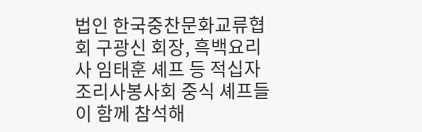법인 한국중찬문화교류협회 구광신 회장, 흑백요리사 임태훈 셰프 등 적십자 조리사봉사회 중식 셰프들이 함께 참석해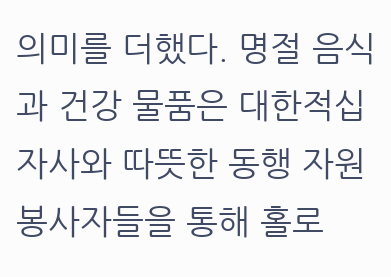의미를 더했다. 명절 음식과 건강 물품은 대한적십자사와 따뜻한 동행 자원봉사자들을 통해 홀로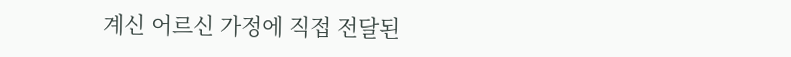계신 어르신 가정에 직접 전달된